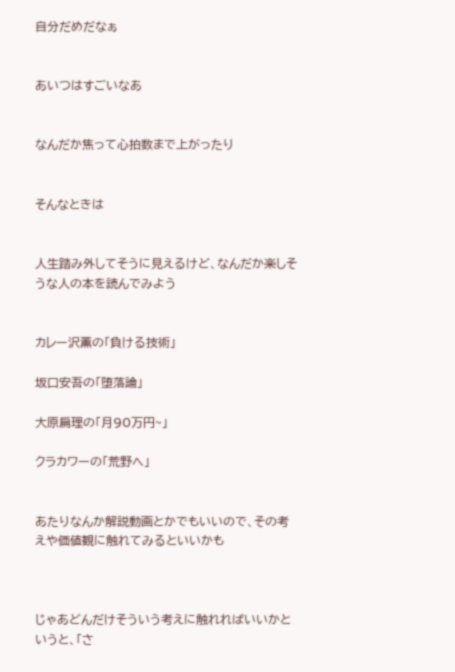自分だめだなぁ


あいつはすごいなあ


なんだか焦って心拍数まで上がったり


そんなときは


人生踏み外してそうに見えるけど、なんだか楽しそうな人の本を読んでみよう


カレー沢薫の「負ける技術」

坂口安吾の「堕落論」

大原扁理の「月90万円~」

クラカワーの「荒野へ」


あたりなんか解説動画とかでもいいので、その考えや価値観に触れてみるといいかも



じゃあどんだけそういう考えに触れればいいかというと、「さ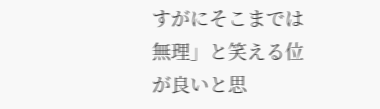すがにそこまでは無理」と笑える位が良いと思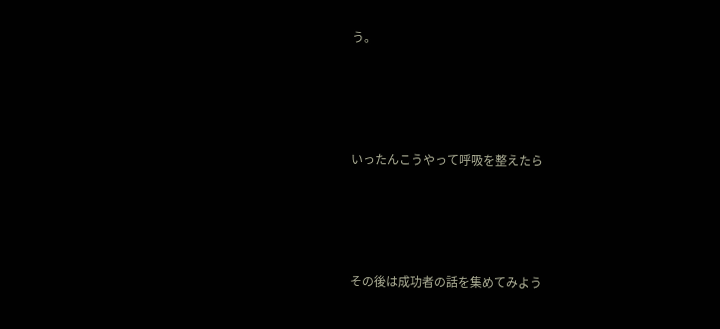う。




いったんこうやって呼吸を整えたら




その後は成功者の話を集めてみよう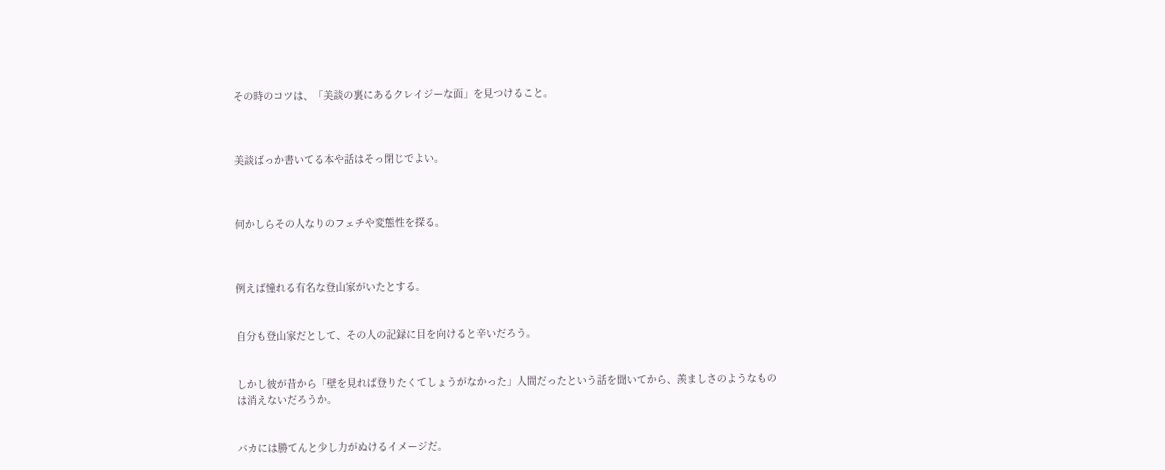その時のコツは、「美談の裏にあるクレイジーな面」を見つけること。



美談ばっか書いてる本や話はそっ閉じでよい。



何かしらその人なりのフェチや変態性を探る。



例えば憧れる有名な登山家がいたとする。


自分も登山家だとして、その人の記録に目を向けると辛いだろう。


しかし彼が昔から「壁を見れば登りたくてしょうがなかった」人間だったという話を聞いてから、羨ましさのようなものは消えないだろうか。


バカには勝てんと少し力がぬけるイメージだ。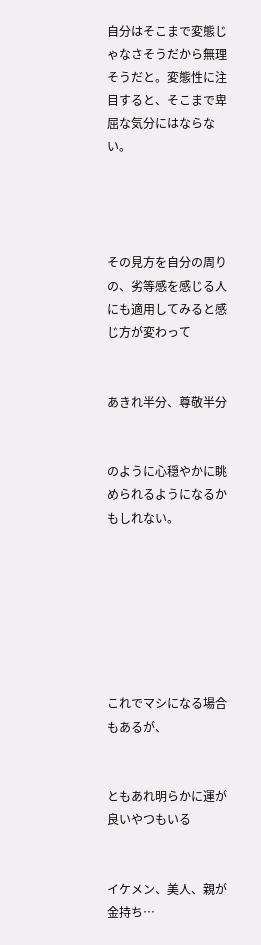自分はそこまで変態じゃなさそうだから無理そうだと。変態性に注目すると、そこまで卑屈な気分にはならない。




その見方を自分の周りの、劣等感を感じる人にも適用してみると感じ方が変わって


あきれ半分、尊敬半分


のように心穏やかに眺められるようになるかもしれない。







これでマシになる場合もあるが、


ともあれ明らかに運が良いやつもいる


イケメン、美人、親が金持ち…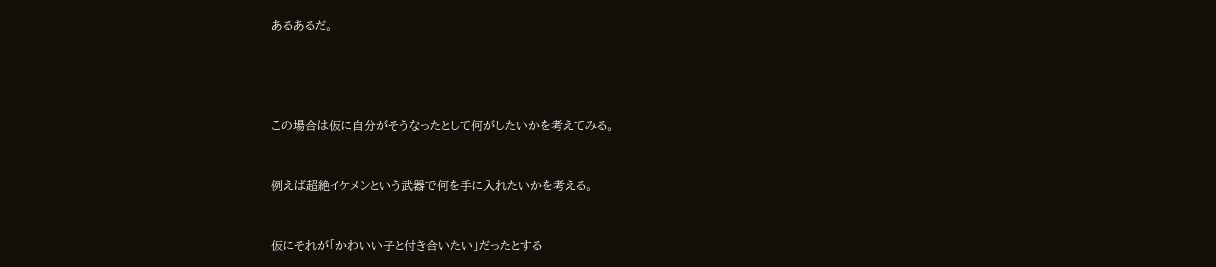あるあるだ。




この場合は仮に自分がそうなったとして何がしたいかを考えてみる。


例えば超絶イケメンという武器で何を手に入れたいかを考える。


仮にそれが「かわいい子と付き合いたい」だったとする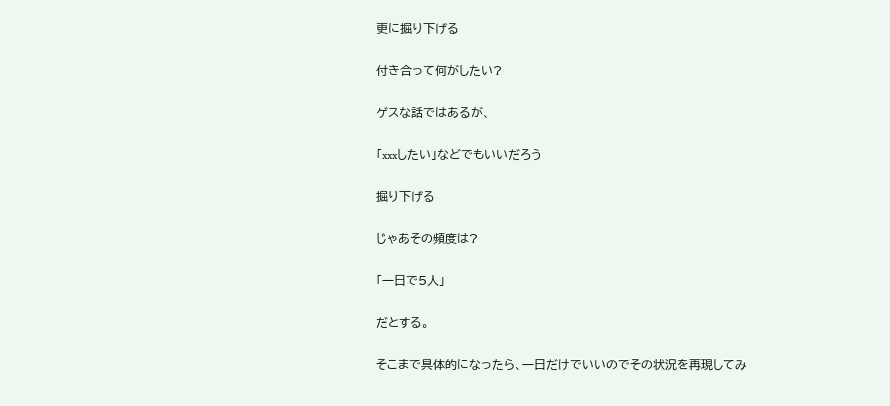更に掘り下げる


付き合って何がしたい?


ゲスな話ではあるが、


「xxxしたい」などでもいいだろう


掘り下げる


じゃあその頻度は?


「一日で5人」


だとする。


そこまで具体的になったら、一日だけでいいのでその状況を再現してみ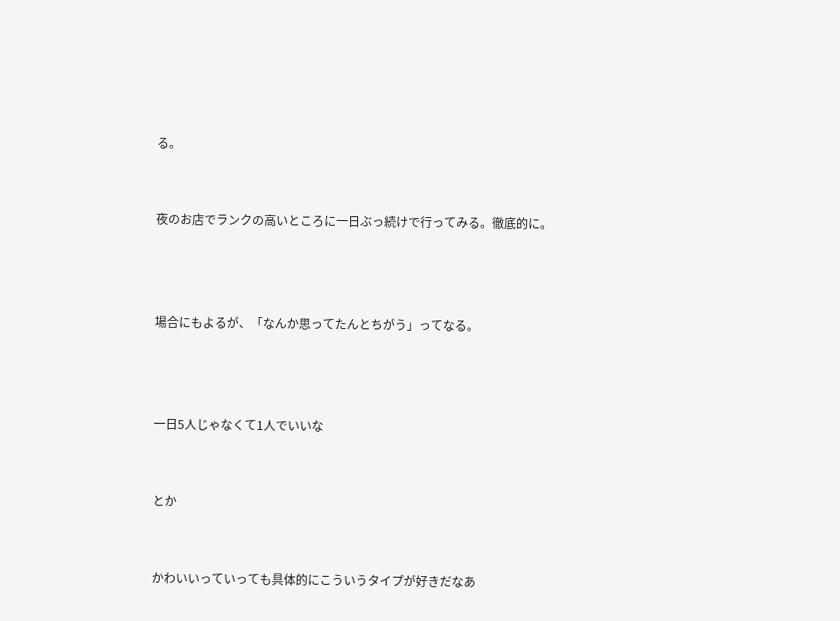る。


夜のお店でランクの高いところに一日ぶっ続けで行ってみる。徹底的に。



場合にもよるが、「なんか思ってたんとちがう」ってなる。



一日5人じゃなくて1人でいいな


とか


かわいいっていっても具体的にこういうタイプが好きだなあ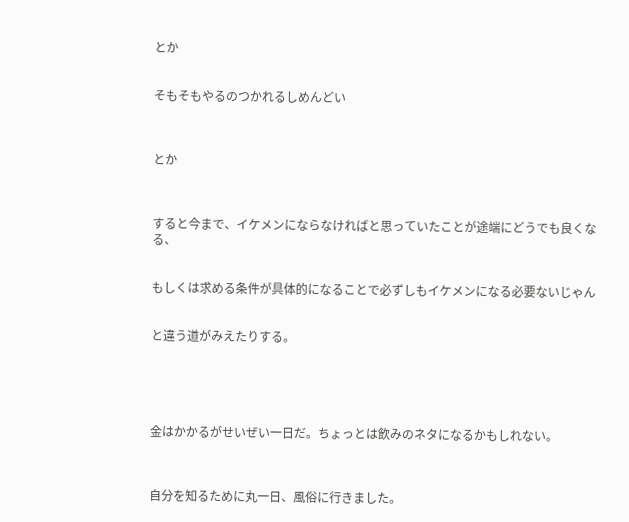とか


そもそもやるのつかれるしめんどい



とか



すると今まで、イケメンにならなければと思っていたことが途端にどうでも良くなる、


もしくは求める条件が具体的になることで必ずしもイケメンになる必要ないじゃん


と違う道がみえたりする。





金はかかるがせいぜい一日だ。ちょっとは飲みのネタになるかもしれない。



自分を知るために丸一日、風俗に行きました。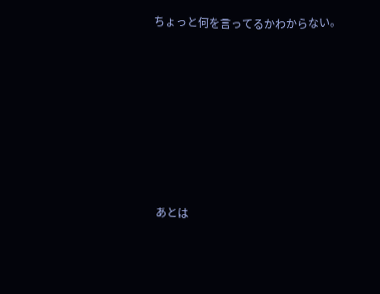ちょっと何を言ってるかわからない。







あとは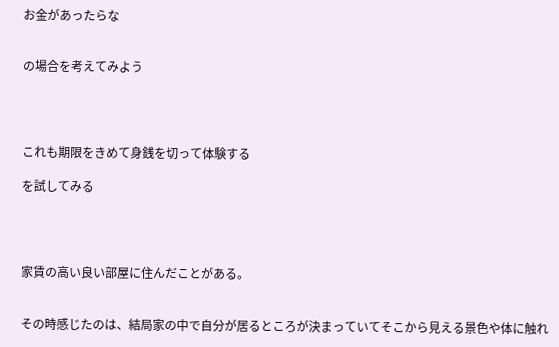お金があったらな


の場合を考えてみよう




これも期限をきめて身銭を切って体験する

を試してみる




家賃の高い良い部屋に住んだことがある。


その時感じたのは、結局家の中で自分が居るところが決まっていてそこから見える景色や体に触れ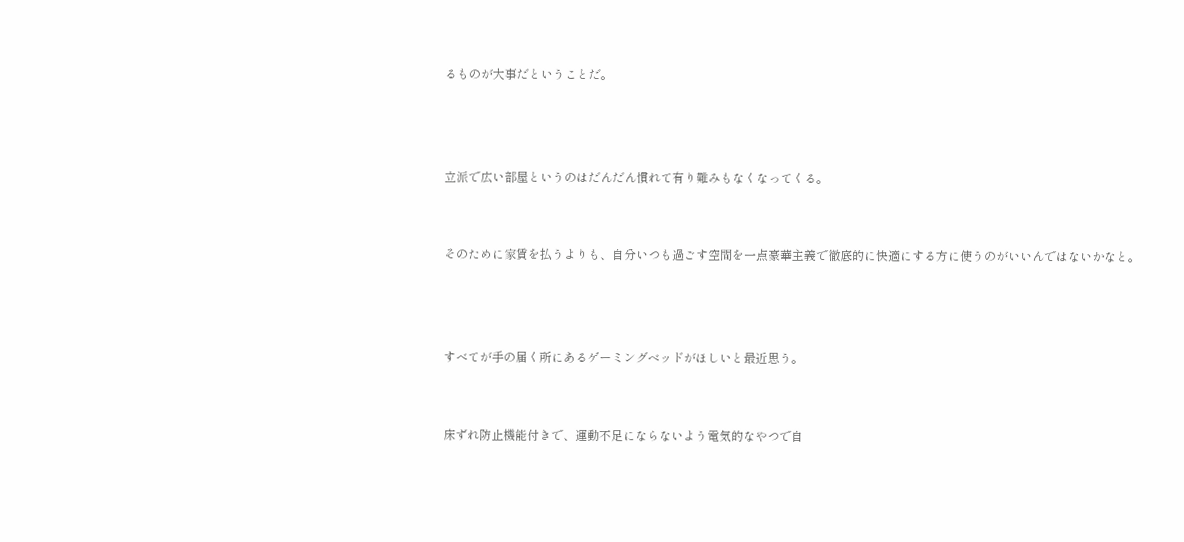るものが大事だということだ。



立派で広い部屋というのはだんだん慣れて有り難みもなくなってくる。


そのために家賃を払うよりも、自分いつも過ごす空間を一点豪華主義で徹底的に快適にする方に使うのがいいんではないかなと。



すべてが手の届く所にあるゲーミングベッドがほしいと最近思う。


床ずれ防止機能付きで、運動不足にならないよう電気的なやつで自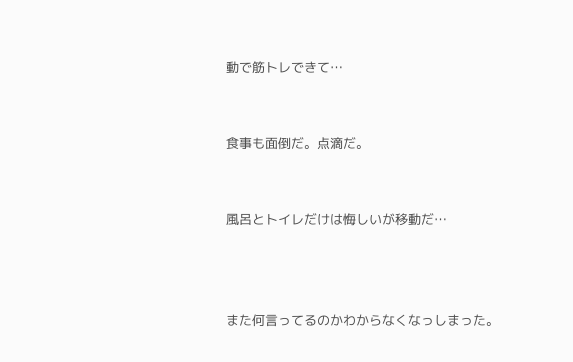動で筋トレできて…


食事も面倒だ。点滴だ。


風呂とトイレだけは悔しいが移動だ…



また何言ってるのかわからなくなっしまった。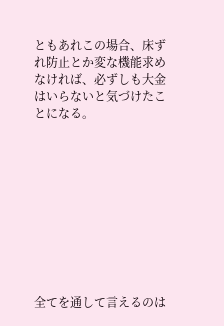ともあれこの場合、床ずれ防止とか変な機能求めなければ、必ずしも大金はいらないと気づけたことになる。










全てを通して言えるのは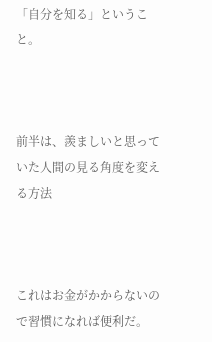「自分を知る」ということ。



前半は、羨ましいと思っていた人間の見る角度を変える方法



これはお金がかからないので習慣になれば便利だ。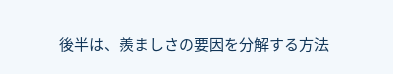後半は、羨ましさの要因を分解する方法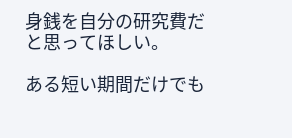身銭を自分の研究費だと思ってほしい。

ある短い期間だけでも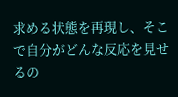求める状態を再現し、そこで自分がどんな反応を見せるの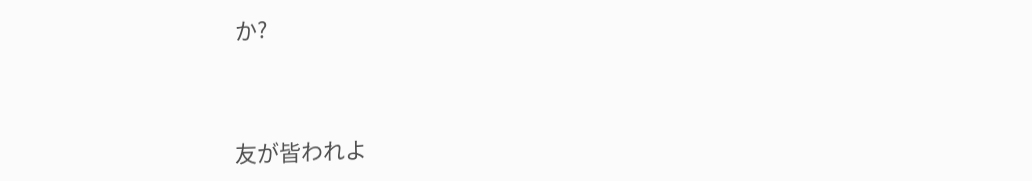か?



友が皆われよ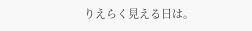りえらく見える日は。